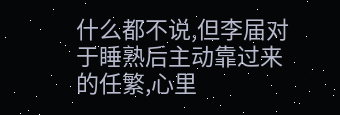什么都不说,但李届对于睡熟后主动靠过来的任繁,心里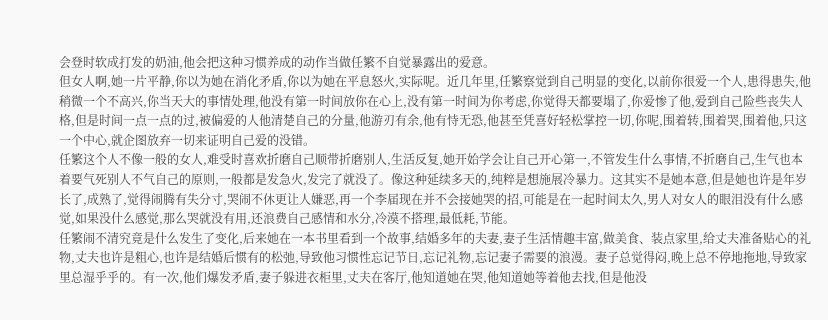会登时软成打发的奶油,他会把这种习惯养成的动作当做任繁不自觉暴露出的爱意。
但女人啊,她一片平静,你以为她在消化矛盾,你以为她在平息怒火,实际呢。近几年里,任繁察觉到自己明显的变化,以前你很爱一个人,患得患失,他稍微一个不高兴,你当天大的事情处理,他没有第一时间放你在心上,没有第一时间为你考虑,你觉得天都要塌了,你爱惨了他,爱到自己险些丧失人格,但是时间一点一点的过,被偏爱的人他清楚自己的分量,他游刃有余,他有恃无恐,他甚至凭喜好轻松掌控一切,你呢,围着转,围着哭,围着他,只这一个中心,就企图放弃一切来证明自己爱的没错。
任繁这个人不像一般的女人,难受时喜欢折磨自己顺带折磨别人,生活反复,她开始学会让自己开心第一,不管发生什么事情,不折磨自己,生气也本着要气死别人不气自己的原则,一般都是发急火,发完了就没了。像这种延续多天的,纯粹是想施展冷暴力。这其实不是她本意,但是她也许是年岁长了,成熟了,觉得闹腾有失分寸,哭闹不休更让人嫌恶,再一个李届现在并不会接她哭的招,可能是在一起时间太久,男人对女人的眼泪没有什么感觉,如果没什么感觉,那么哭就没有用,还浪费自己感情和水分,冷漠不搭理,最低耗,节能。
任繁闹不清究竟是什么发生了变化,后来她在一本书里看到一个故事,结婚多年的夫妻,妻子生活情趣丰富,做美食、装点家里,给丈夫准备贴心的礼物,丈夫也许是粗心,也许是结婚后惯有的松弛,导致他习惯性忘记节日,忘记礼物,忘记妻子需要的浪漫。妻子总觉得闷,晚上总不停地拖地,导致家里总湿乎乎的。有一次,他们爆发矛盾,妻子躲进衣柜里,丈夫在客厅,他知道她在哭,他知道她等着他去找,但是他没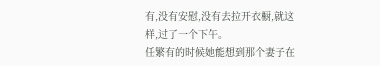有,没有安慰,没有去拉开衣橱,就这样,过了一个下午。
任繁有的时候她能想到那个妻子在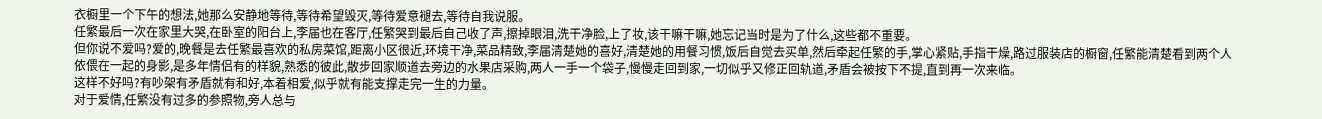衣橱里一个下午的想法,她那么安静地等待,等待希望毁灭,等待爱意褪去,等待自我说服。
任繁最后一次在家里大哭,在卧室的阳台上,李届也在客厅,任繁哭到最后自己收了声,擦掉眼泪,洗干净脸,上了妆,该干嘛干嘛,她忘记当时是为了什么,这些都不重要。
但你说不爱吗?爱的,晚餐是去任繁最喜欢的私房菜馆,距离小区很近,环境干净,菜品精致,李届清楚她的喜好,清楚她的用餐习惯,饭后自觉去买单,然后牵起任繁的手,掌心紧贴,手指干燥,路过服装店的橱窗,任繁能清楚看到两个人依偎在一起的身影,是多年情侣有的样貌,熟悉的彼此,散步回家顺道去旁边的水果店采购,两人一手一个袋子,慢慢走回到家,一切似乎又修正回轨道,矛盾会被按下不提,直到再一次来临。
这样不好吗?有吵架有矛盾就有和好,本着相爱,似乎就有能支撑走完一生的力量。
对于爱情,任繁没有过多的参照物,旁人总与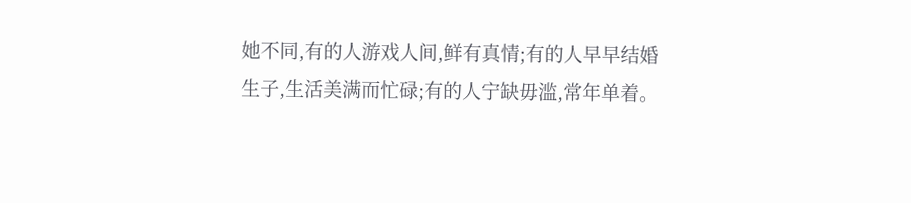她不同,有的人游戏人间,鲜有真情;有的人早早结婚生子,生活美满而忙碌;有的人宁缺毋滥,常年单着。